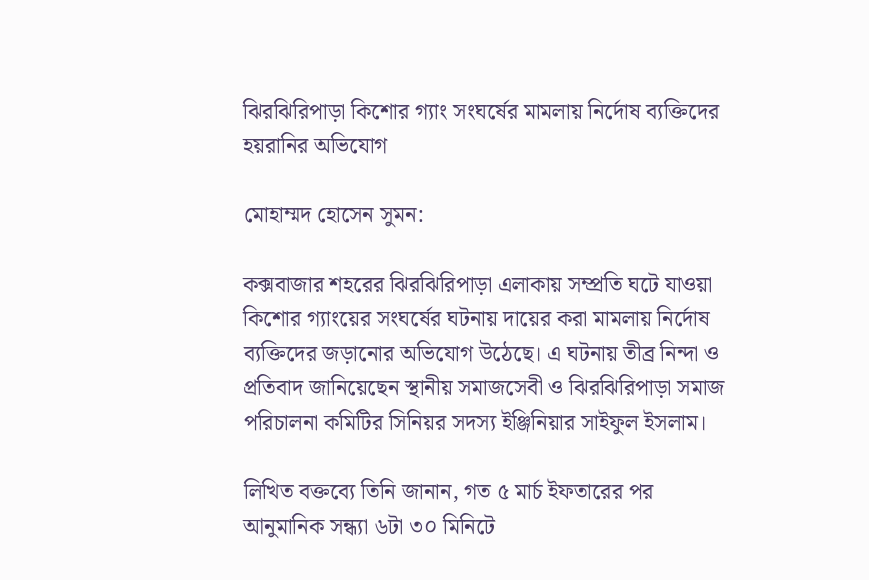ঝিরঝিরিপাড়া কিশোর গ্যাং সংঘর্ষের মামলায় নির্দোষ ব্যক্তিদের হয়রানির অভিযোগ

মোহাম্মদ হোসেন সুমন:

কক্সবাজার শহরের ঝিরঝিরিপাড়া এলাকায় সম্প্রতি ঘটে যাওয়া কিশোর গ্যাংয়ের সংঘর্ষের ঘটনায় দায়ের করা মামলায় নির্দোষ ব্যক্তিদের জড়ানোর অভিযোগ উঠেছে। এ ঘটনায় তীব্র নিন্দা ও প্রতিবাদ জানিয়েছেন স্থানীয় সমাজসেবী ও ঝিরঝিরিপাড়া সমাজ পরিচালনা কমিটির সিনিয়র সদস্য ইঞ্জিনিয়ার সাইফুল ইসলাম।

লিখিত বক্তব্যে তিনি জানান, গত ৫ মার্চ ইফতারের পর আনুমানিক সন্ধ্যা ৬টা ৩০ মিনিটে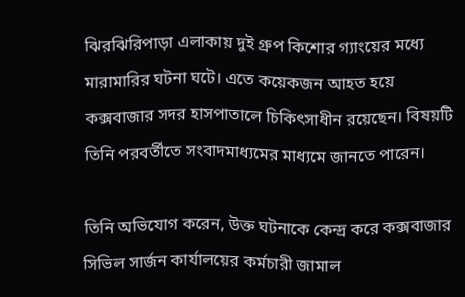ঝিরঝিরিপাড়া এলাকায় দুই গ্রুপ কিশোর গ্যাংয়ের মধ্যে মারামারির ঘটনা ঘটে। এতে কয়েকজন আহত হয়ে কক্সবাজার সদর হাসপাতালে চিকিৎসাধীন রয়েছেন। বিষয়টি তিনি পরবর্তীতে সংবাদমাধ্যমের মাধ্যমে জানতে পারেন।

তিনি অভিযোগ করেন, উক্ত ঘটনাকে কেন্দ্র করে কক্সবাজার সিভিল সার্জন কার্যালয়ের কর্মচারী জামাল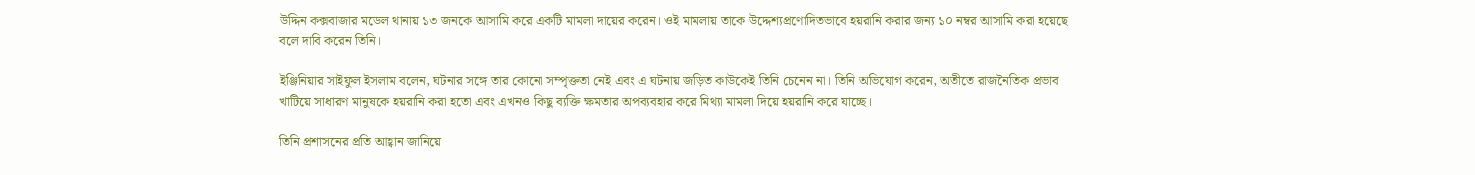উদ্দিন কক্সবাজার মডেল থানায় ১৩ জনকে আসামি করে একটি মামলা দায়ের করেন। ওই মামলায় তাকে উদ্দেশ্যপ্রণোদিতভাবে হয়রানি করার জন্য ১০ নম্বর আসামি করা হয়েছে বলে দাবি করেন তিনি।

ইঞ্জিনিয়ার সাইফুল ইসলাম বলেন, ঘটনার সঙ্গে তার কোনো সম্পৃক্ততা নেই এবং এ ঘটনায় জড়িত কাউকেই তিনি চেনেন না। তিনি অভিযোগ করেন, অতীতে রাজনৈতিক প্রভাব খাটিয়ে সাধারণ মানুষকে হয়রানি করা হতো এবং এখনও কিছু ব্যক্তি ক্ষমতার অপব্যবহার করে মিথ্যা মামলা দিয়ে হয়রানি করে যাচ্ছে।

তিনি প্রশাসনের প্রতি আহ্বান জানিয়ে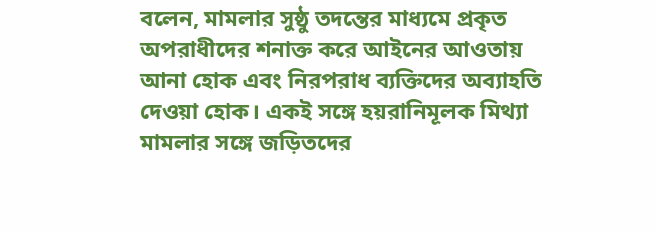বলেন, মামলার সুষ্ঠু তদন্তের মাধ্যমে প্রকৃত অপরাধীদের শনাক্ত করে আইনের আওতায় আনা হোক এবং নিরপরাধ ব্যক্তিদের অব্যাহতি দেওয়া হোক। একই সঙ্গে হয়রানিমূলক মিথ্যা মামলার সঙ্গে জড়িতদের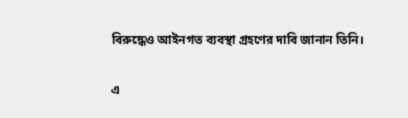বিরুদ্ধেও আইনগত ব্যবস্থা গ্রহণের দাবি জানান তিনি।

এ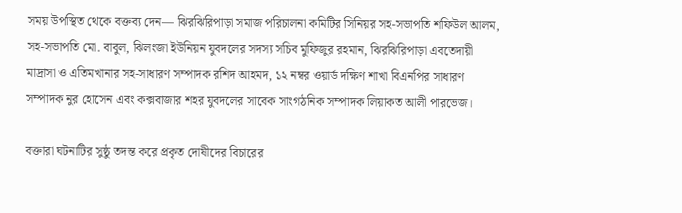সময় উপস্থিত থেকে বক্তব্য দেন— ঝিরঝিরিপাড়া সমাজ পরিচালনা কমিটির সিনিয়র সহ-সভাপতি শফিউল আলম, সহ-সভাপতি মো. বাবুল, ঝিলংজা ইউনিয়ন যুবদলের সদস্য সচিব মুফিজুর রহমান, ঝিরঝিরিপাড়া এবতেদায়ী মাদ্রাসা ও এতিমখানার সহ-সাধারণ সম্পাদক রশিদ আহমদ, ১২ নম্বর ওয়ার্ড দক্ষিণ শাখা বিএনপির সাধারণ সম্পাদক নুর হোসেন এবং কক্সবাজার শহর যুবদলের সাবেক সাংগঠনিক সম্পাদক লিয়াকত আলী পারভেজ।

বক্তারা ঘটনাটির সুষ্ঠু তদন্ত করে প্রকৃত দোষীদের বিচারের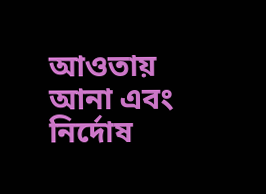আওতায় আনা এবং নির্দোষ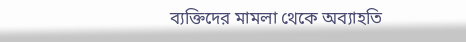ব্যক্তিদের মামলা থেকে অব্যাহতি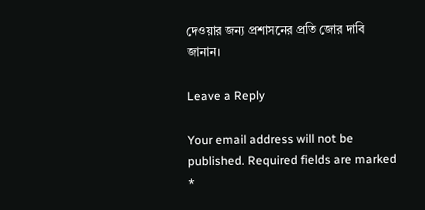দেওয়ার জন্য প্রশাসনের প্রতি জোর দাবি জানান।

Leave a Reply

Your email address will not be published. Required fields are marked *